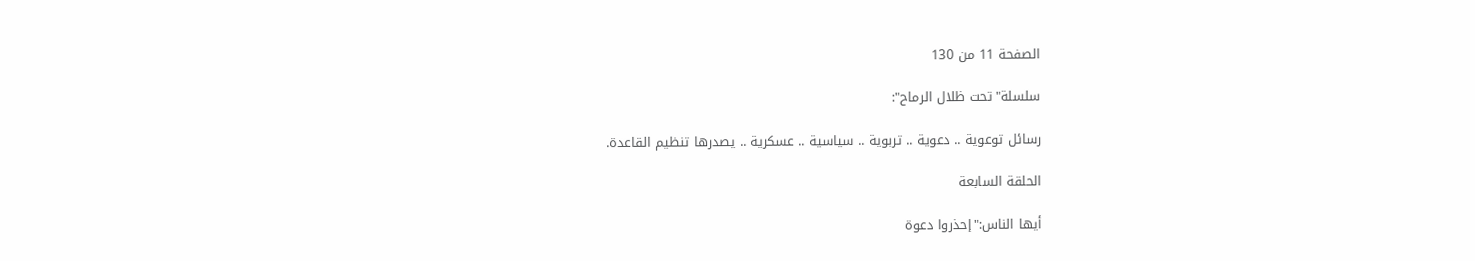الصفحة 11 من 130

سلسلة"تحت ظلال الرماح":

رسائل توعوية .. دعوية .. تربوية .. سياسية .. عسكرية .. يصدرها تنظيم القاعدة.

الحلقة السابعة

أيها الناس:"إحذروا دعوة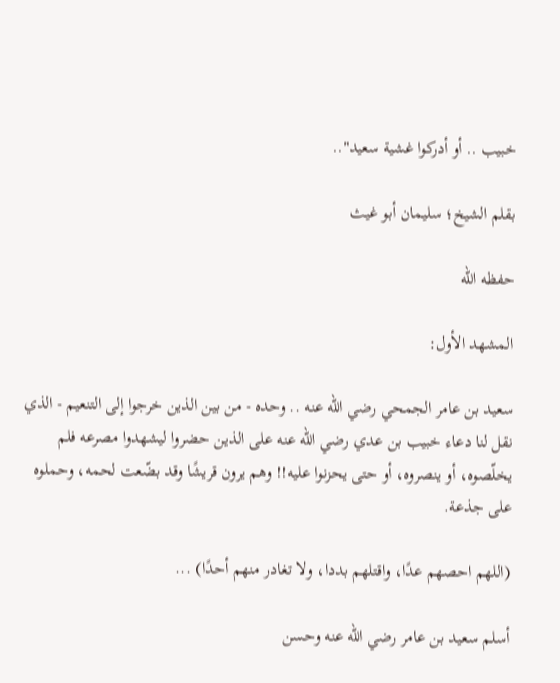خبيب .. أو أدركوا غشية سعيد"..

بقلم الشيخ؛ سليمان أبو غيث

حفظه الله

المشهد الأول:

سعيد بن عامر الجمحي رضي الله عنه .. وحده - من بين الذين خرجوا إلى التنعيم - الذي نقل لنا دعاء خبيب بن عدي رضي الله عنه على الذين حضروا ليشهدوا مصرعه فلم يخلّصوه، أو ينصروه، أو حتى يحزنوا عليه!! وهم يرون قريشًا وقد بضّعت لحمه، وحملوه على جذعة.

(اللهم احصهم عدًا، واقتلهم بددا، ولا تغادر منهم أحدًا) ...

أسلم سعيد بن عامر رضي الله عنه وحسن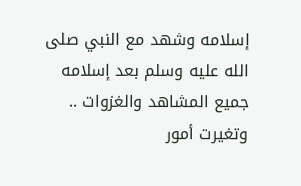إسلامه وشهد مع النبي صلى الله عليه وسلم بعد إسلامه جميع المشاهد والغزوات .. وتغيرت أمور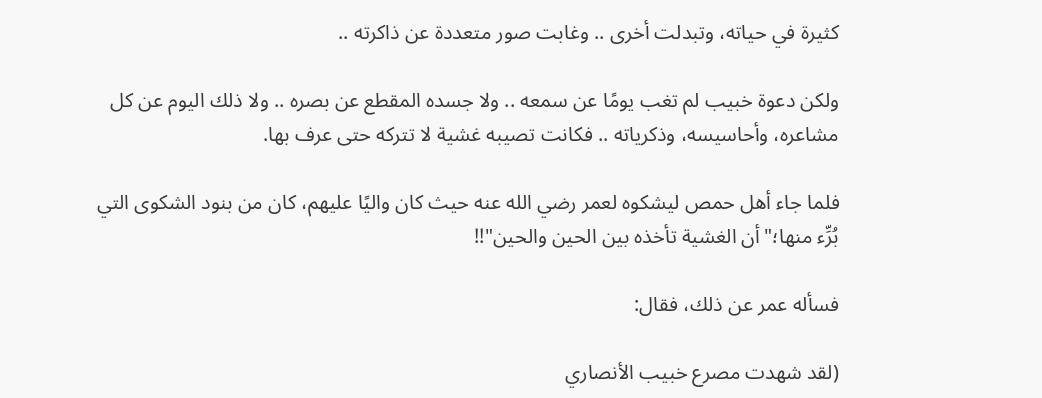كثيرة في حياته، وتبدلت أخرى .. وغابت صور متعددة عن ذاكرته ..

ولكن دعوة خبيب لم تغب يومًا عن سمعه .. ولا جسده المقطع عن بصره .. ولا ذلك اليوم عن كل مشاعره، وأحاسيسه، وذكرياته .. فكانت تصيبه غشية لا تتركه حتى عرف بها.

فلما جاء أهل حمص ليشكوه لعمر رضي الله عنه حيث كان واليًا عليهم، كان من بنود الشكوى التي بُرِّء منها؛"أن الغشية تأخذه بين الحين والحين"!!

فسأله عمر عن ذلك، فقال:

(لقد شهدت مصرع خبيب الأنصاري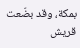بمكة، وقد بضّعت قريش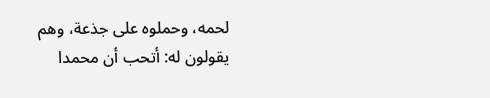لحمه، وحملوه على جذعة، وهم يقولون له: أتحب أن محمدا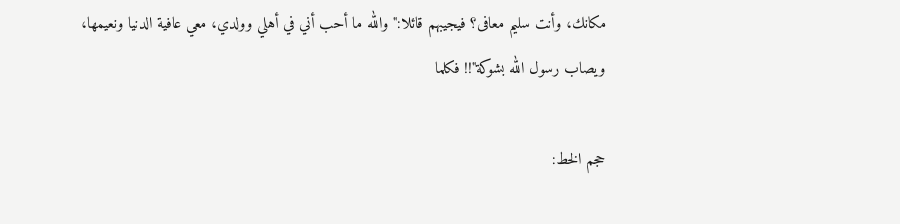مكانك، وأنت سليم معافى؟ فيجيبهم قائلا:"والله ما أحب أني في أهلي وولدي، معي عافية الدنيا ونعيمها، ويصاب رسول الله بشوكة"!! فكلما

حجم الخط: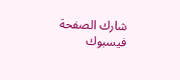شارك الصفحة
فيسبوك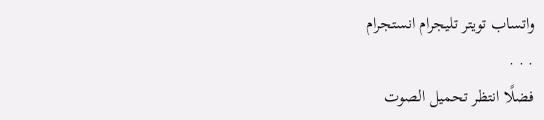واتساب تويتر تليجرام انستجرام
. . .
فضلًا انتظر تحميل الصوت